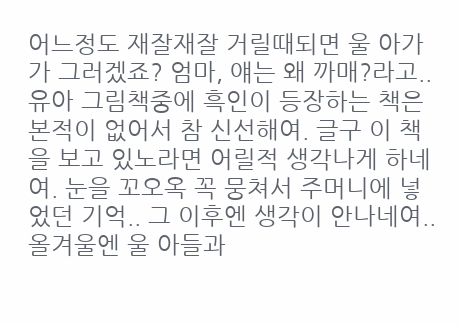어느정도 재잘재잘 거릴때되면 울 아가가 그러겠죠? 엄마, 얘는 왜 까매?라고.. 유아 그림책중에 흑인이 등장하는 책은 본적이 없어서 참 신선해여. 글구 이 책을 보고 있노라면 어릴적 생각나게 하네여. 눈을 꼬오옥 꼭 뭉쳐서 주머니에 넣었던 기억.. 그 이후엔 생각이 안나네여.. 올겨울엔 울 아들과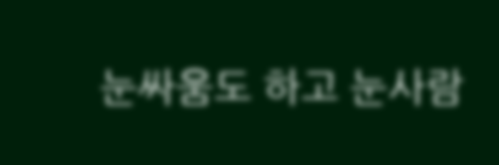눈싸움도 하고 눈사람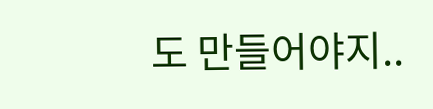도 만들어야지..